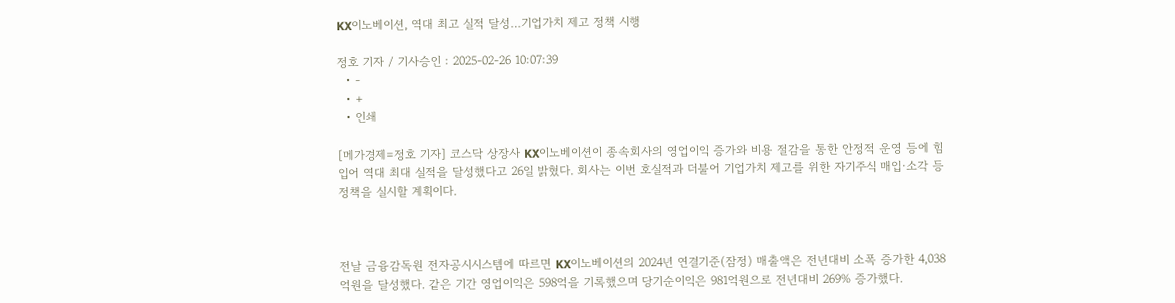KX이노베이션, 역대 최고 실적 달성…기업가치 제고 정책 시행

정호 기자 / 기사승인 : 2025-02-26 10:07:39
  • -
  • +
  • 인쇄

[메가경제=정호 기자] 코스닥 상장사 KX이노베이션이 종속회사의 영업이익 증가와 비용 절감을 통한 안정적 운영 등에 힘입어 역대 최대 실적을 달성했다고 26일 밝혔다. 회사는 이번 호실적과 더불어 기업가치 제고를 위한 자기주식 매입·소각 등 정책을 실시할 계획이다.



전날 금융감독원 전자공시시스템에 따르면 KX이노베이션의 2024년 연결기준(잠정) 매출액은 전년대비 소폭 증가한 4,038억원을 달성했다. 같은 기간 영업이익은 598억을 기록했으며 당기순이익은 981억원으로 전년대비 269% 증가했다.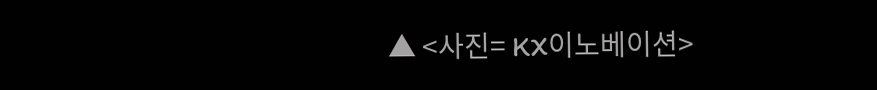▲ <사진= KX이노베이션>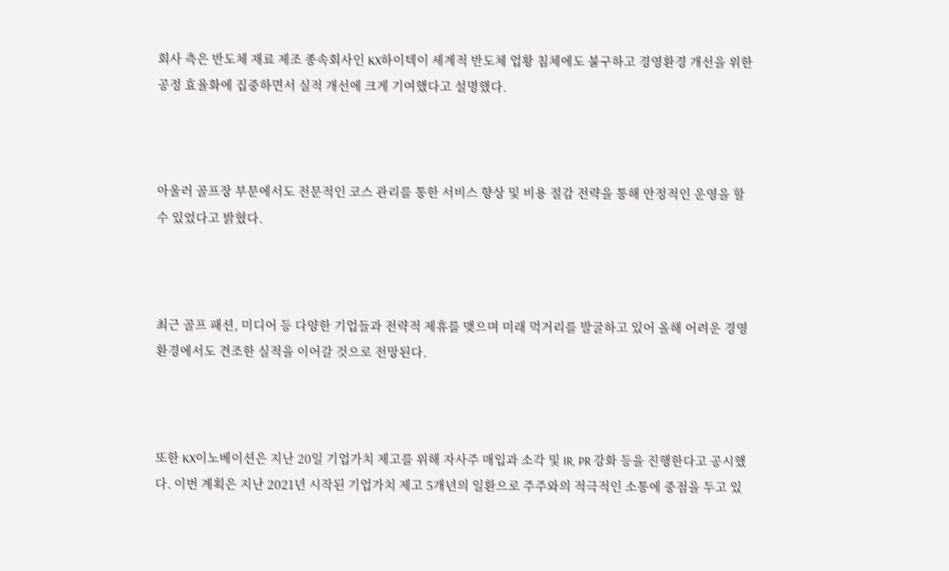회사 측은 반도체 재료 제조 종속회사인 KX하이텍이 세계적 반도체 업황 침체에도 불구하고 경영환경 개선을 위한 공정 효율화에 집중하면서 실적 개선에 크게 기여했다고 설명했다.



아울러 골프장 부문에서도 전문적인 코스 관리를 통한 서비스 향상 및 비용 절감 전략을 통해 안정적인 운영을 할 수 있었다고 밝혔다.



최근 골프 패션, 미디어 등 다양한 기업들과 전략적 제휴를 맺으며 미래 먹거리를 발굴하고 있어 올해 어려운 경영환경에서도 견조한 실적을 이어갈 것으로 전망된다.



또한 KX이노베이션은 지난 20일 기업가치 제고를 위해 자사주 매입과 소각 및 IR, PR 강화 등을 진행한다고 공시했다. 이번 계획은 지난 2021년 시작된 기업가치 제고 5개년의 일환으로 주주와의 적극적인 소통에 중점을 두고 있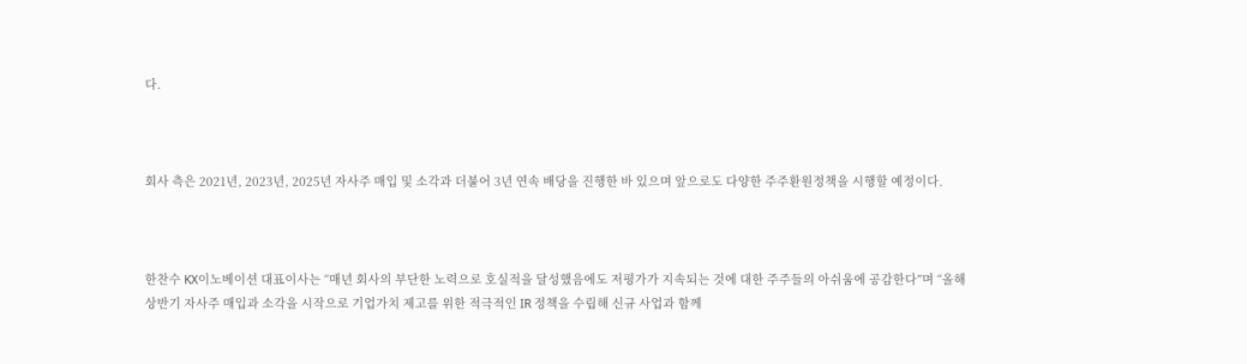다.



회사 측은 2021년, 2023년, 2025년 자사주 매입 및 소각과 더불어 3년 연속 배당을 진행한 바 있으며 앞으로도 다양한 주주환원정책을 시행할 예정이다.



한찬수 KX이노베이션 대표이사는 “매년 회사의 부단한 노력으로 호실적을 달성했음에도 저평가가 지속되는 것에 대한 주주들의 아쉬움에 공감한다”며 “올해 상반기 자사주 매입과 소각을 시작으로 기업가치 제고를 위한 적극적인 IR 정책을 수립해 신규 사업과 함께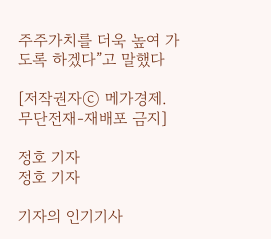주주가치를 더욱 높여 가도록 하겠다”고 말했다

[저작권자ⓒ 메가경제. 무단전재-재배포 금지]

정호 기자
정호 기자

기자의 인기기사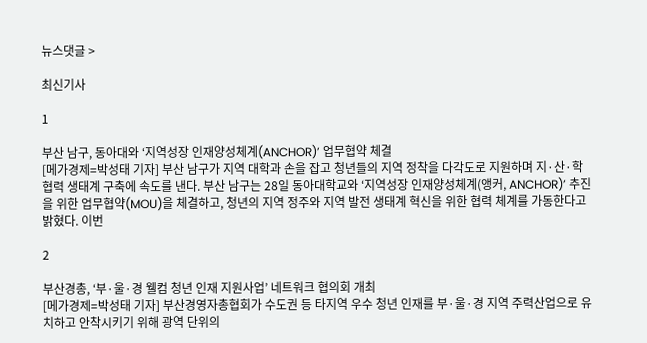뉴스댓글 >

최신기사

1

부산 남구, 동아대와 ‘지역성장 인재양성체계(ANCHOR)’ 업무협약 체결
[메가경제=박성태 기자] 부산 남구가 지역 대학과 손을 잡고 청년들의 지역 정착을 다각도로 지원하며 지·산·학 협력 생태계 구축에 속도를 낸다. 부산 남구는 28일 동아대학교와 ‘지역성장 인재양성체계(앵커, ANCHOR)’ 추진을 위한 업무협약(MOU)을 체결하고, 청년의 지역 정주와 지역 발전 생태계 혁신을 위한 협력 체계를 가동한다고 밝혔다. 이번

2

부산경총, ‘부·울·경 웰컴 청년 인재 지원사업’ 네트워크 협의회 개최
[메가경제=박성태 기자] 부산경영자총협회가 수도권 등 타지역 우수 청년 인재를 부·울·경 지역 주력산업으로 유치하고 안착시키기 위해 광역 단위의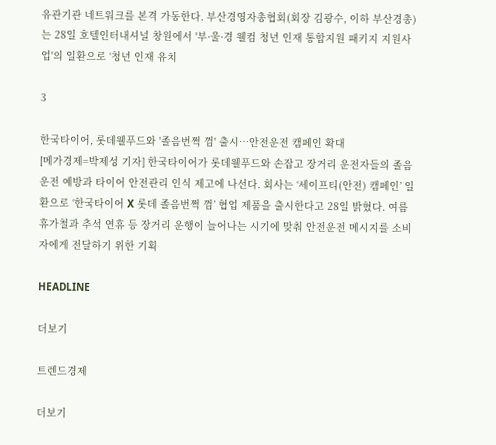유관기관 네트워크를 본격 가동한다. 부산경영자총협회(회장 김광수, 이하 부산경총)는 28일 호텔인터내셔널 창원에서 '부·울·경 웰컴 청년 인재 통합지원 패키지 지원사업'의 일환으로 ‘청년 인재 유치

3

한국타이어, 롯데웰푸드와 '졸음번쩍 껌' 출시…안전운전 캠페인 확대
[메가경제=박제성 기자] 한국타이어가 롯데웰푸드와 손잡고 장거리 운전자들의 졸음운전 예방과 타이어 안전관리 인식 제고에 나선다. 회사는 ‘세이프티(안전) 캠페인’ 일환으로 ‘한국타이어 X 롯데 졸음번쩍 껌’ 협업 제품을 출시한다고 28일 밝혔다. 여름 휴가철과 추석 연휴 등 장거리 운행이 늘어나는 시기에 맞춰 안전운전 메시지를 소비자에게 전달하기 위한 기획

HEADLINE

더보기

트렌드경제

더보기